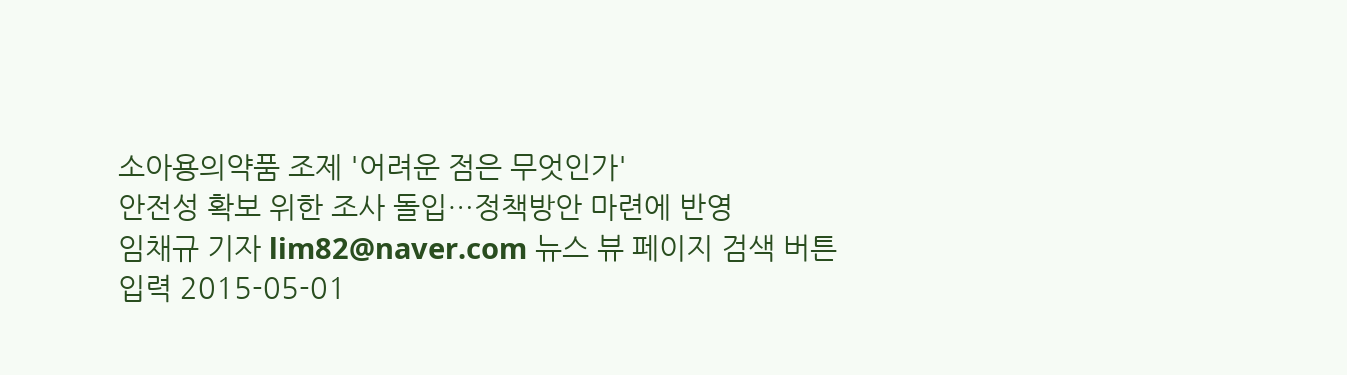소아용의약품 조제 '어려운 점은 무엇인가'
안전성 확보 위한 조사 돌입…정책방안 마련에 반영
임채규 기자 lim82@naver.com 뉴스 뷰 페이지 검색 버튼
입력 2015-05-01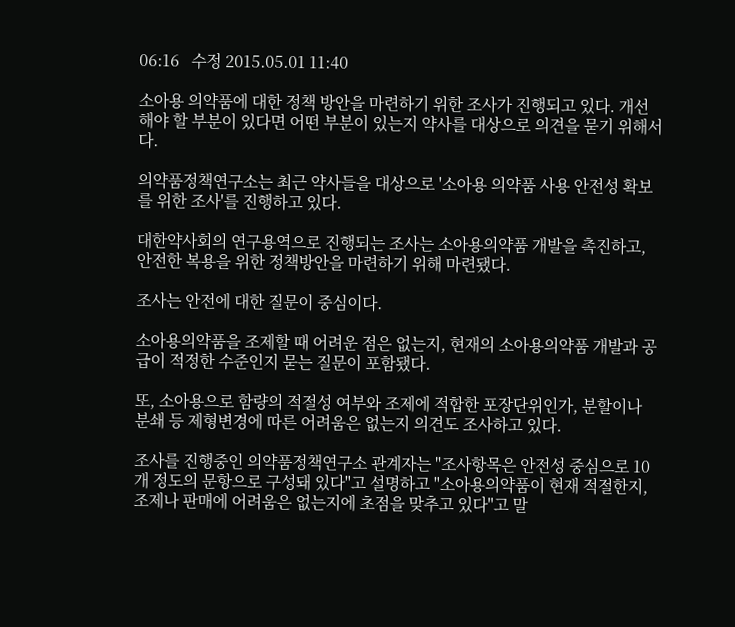06:16   수정 2015.05.01 11:40

소아용 의약품에 대한 정책 방안을 마련하기 위한 조사가 진행되고 있다. 개선해야 할 부분이 있다면 어떤 부분이 있는지 약사를 대상으로 의견을 묻기 위해서다.

의약품정책연구소는 최근 약사들을 대상으로 '소아용 의약품 사용 안전성 확보를 위한 조사'를 진행하고 있다.

대한약사회의 연구용역으로 진행되는 조사는 소아용의약품 개발을 촉진하고, 안전한 복용을 위한 정책방안을 마련하기 위해 마련됐다.

조사는 안전에 대한 질문이 중심이다.

소아용의약품을 조제할 때 어려운 점은 없는지, 현재의 소아용의약품 개발과 공급이 적정한 수준인지 묻는 질문이 포함됐다.

또, 소아용으로 함량의 적절성 여부와 조제에 적합한 포장단위인가, 분할이나 분쇄 등 제형변경에 따른 어려움은 없는지 의견도 조사하고 있다.

조사를 진행중인 의약품정책연구소 관계자는 "조사항목은 안전성 중심으로 10개 정도의 문항으로 구성돼 있다"고 설명하고 "소아용의약품이 현재 적절한지, 조제나 판매에 어려움은 없는지에 초점을 맞추고 있다"고 말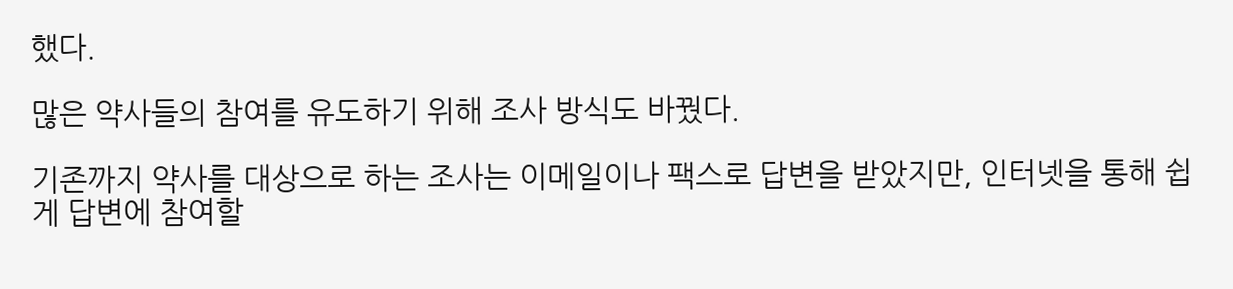했다.

많은 약사들의 참여를 유도하기 위해 조사 방식도 바꿨다.

기존까지 약사를 대상으로 하는 조사는 이메일이나 팩스로 답변을 받았지만, 인터넷을 통해 쉽게 답변에 참여할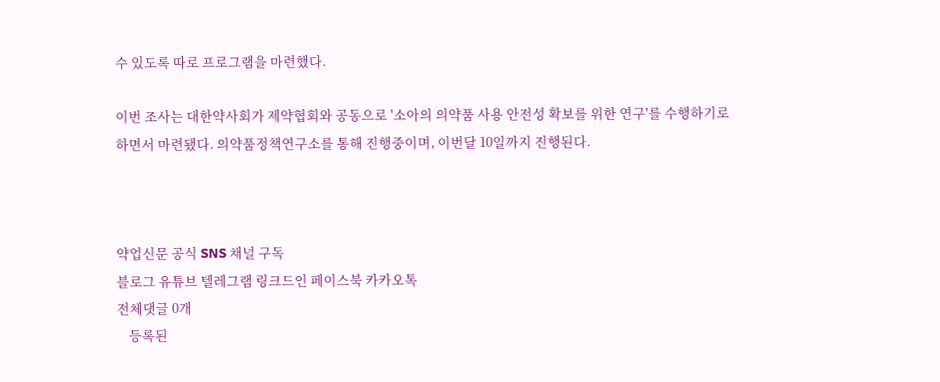수 있도록 따로 프로그램을 마련했다.

이번 조사는 대한약사회가 제약협회와 공동으로 '소아의 의약품 사용 안전성 확보를 위한 연구'를 수행하기로 하면서 마련됐다. 의약품정책연구소를 통해 진행중이며, 이번달 10일까지 진행된다.



약업신문 공식 SNS 채널 구독
블로그 유튜브 텔레그램 링크드인 페이스북 카카오톡
전체댓글 0개
    등록된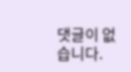댓글이 없습니다.